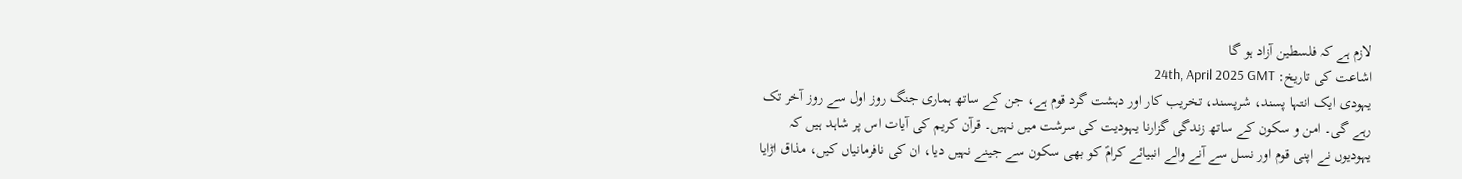لازم ہے کہ فلسطین آزاد ہو گا
اشاعت کی تاریخ: 24th, April 2025 GMT
یہودی ایک انتہا پسند، شرپسند، تخریب کار اور دہشت گرد قوم ہے، جن کے ساتھ ہماری جنگ روز اول سے روز آخر تک رہے گی۔ امن و سکون کے ساتھ زندگی گزارنا یہودیت کی سرشت میں نہیں۔ قرآن کریم کی آیات اس پر شاہد ہیں کہ یہودیوں نے اپنی قوم اور نسل سے آنے والے انبیائے کرامؑ کو بھی سکون سے جینے نہیں دیا، ان کی نافرمانیاں کیں، مذاق اڑایا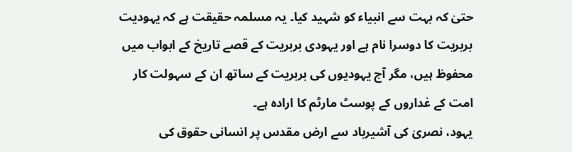حتیٰ کہ بہت سے انبیاء کو شہید کیا۔ یہ مسلمہ حقیقت ہے کہ یہودیت بربریت کا دوسرا نام ہے اور یہودی بربریت کے قصے تاریخ کے ابواب میں محفوظ ہیں، مگر آج یہودیوں کی بربریت کے ساتھ ان کے سہولت کار امت کے غداروں کے پوسٹ مارٹم کا ارادہ ہے۔
یہود، نصریٰ کی آشیرباد سے ارض مقدس پر انسانی حقوق کی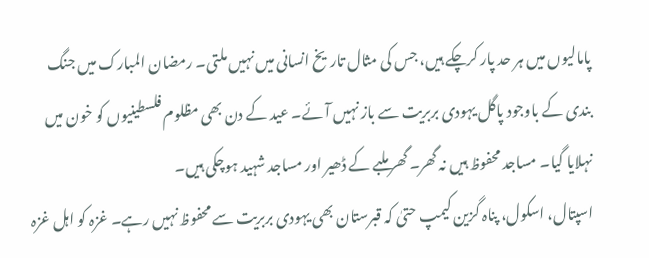پامالیوں میں ہر حد پار کرچکے ہیں، جس کی مثال تاریخ انسانی میں نہیں ملتی۔ رمضان المبارک میں جنگ بندی کے باوجود پاگل یہودی بربریت سے باز نہیں آئے۔ عید کے دن بھی مظلوم فلسطینیوں کو خون میں نہلایا گیا۔ مساجد محفوظ ہیں نہ گھر۔ گھر ملبے کے ڈھیر اور مساجد شہید ہوچکی ہیں۔
اسپتال، اسکول، پناہ گزین کیمپ حتیٰ کہ قبرستان بھی یہودی بربریت سے محفوظ نہیں رہے۔ غزہ کو اہل غزہ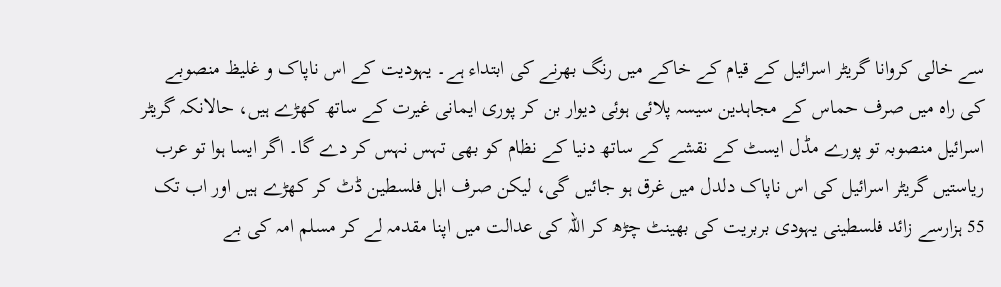سے خالی کروانا گریٹر اسرائیل کے قیام کے خاکے میں رنگ بھرنے کی ابتداء ہے۔ یہودیت کے اس ناپاک و غلیظ منصوبے کی راہ میں صرف حماس کے مجاہدین سیسہ پلائی ہوئی دیوار بن کر پوری ایمانی غیرت کے ساتھ کھڑے ہیں، حالانکہ گریٹر اسرائیل منصوبہ تو پورے مڈل ایسٹ کے نقشے کے ساتھ دنیا کے نظام کو بھی تہس نہس کر دے گا۔ اگر ایسا ہوا تو عرب ریاستیں گریٹر اسرائیل کی اس ناپاک دلدل میں غرق ہو جائیں گی، لیکن صرف اہل فلسطین ڈٹ کر کھڑے ہیں اور اب تک 55 ہزارسے زائد فلسطینی یہودی بربریت کی بھینٹ چڑھ کر اللہ کی عدالت میں اپنا مقدمہ لے کر مسلم امہ کی بے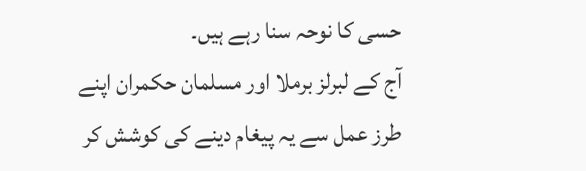حسی کا نوحہ سنا رہے ہیں۔
آج کے لبرلز برملا اور مسلمان حکمران اپنے طرز عمل سے یہ پیغام دینے کی کوشش کر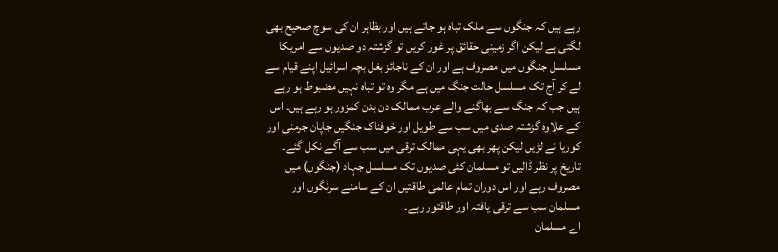رہے ہیں کہ جنگوں سے ملک تباہ ہو جاتے ہیں اور بظاہر ان کی سوچ صحیح بھی لگتی ہے لیکن اگر زمینی حقائق پر غور کریں تو گزشتہ دو صدیوں سے امریکا مسلسل جنگوں میں مصروف ہے اور ان کے ناجائز بغل بچہ اسرائیل اپنے قیام سے لے کر آج تک مسلسل حالت جنگ میں ہے مگر وہ تو تباہ نہیں مضبوط ہو رہے ہیں جب کہ جنگ سے بھاگنے والے عرب ممالک دن بدن کمزور ہو رہے ہیں۔ اس کے علاوہ گزشتہ صدی میں سب سے طویل اور خوفناک جنگیں جاپان جرمنی اور کوریا نے لڑیں لیکن پھر بھی یہی ممالک ترقی میں سب سے آگے نکل گئے۔ تاریخ پر نظر ڈالیں تو مسلمان کئی صدیوں تک مسلسل جہاد (جنگوں) میں مصروف رہے اور اس دوران تمام عالمی طاقتیں ان کے سامنے سرنگوں اور مسلمان سب سے ترقی یافتہ اور طاقتور رہے۔
اے مسلمان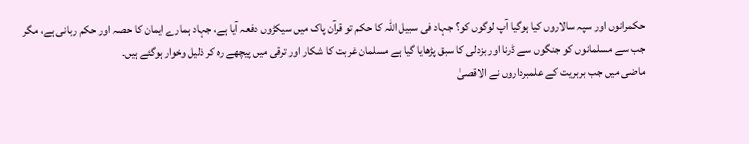حکمرانوں اور سپہ سالاروں کیا ہوگیا آپ لوگوں کو؟ جہاد فی سبیل اللہ کا حکم تو قرآن پاک میں سیکڑوں دفعہ آیا ہے، جہاد ہمارے ایمان کا حصہ اور حکم ربانی ہے، مگر جب سے مسلمانوں کو جنگوں سے ڈرنا اور بزدلی کا سبق پڑھایا گیا ہے مسلمان غربت کا شکار اور ترقی میں پیچھے رہ کر ذلیل وخوار ہوگئے ہیں۔
ماضی میں جب بربریت کے علمبرداروں نے الاقصیٰ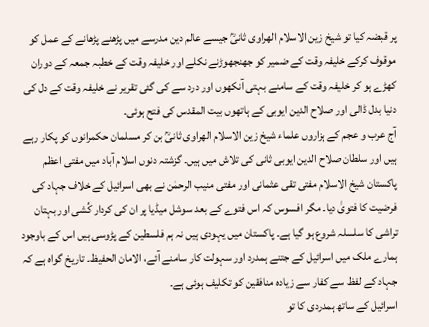پر قبضہ کیا تو شیخ زین الاسلام الھراوی ثانیؒ جیسے عالم دین مدرسے میں پڑھنے پڑھانے کے عمل کو موقوف کرکے خلیفہ وقت کے ضمیر کو جھنجھوڑنے نکلے اور خلیفہ وقت کے خطبہ جمعہ کے دوران کھڑے ہو کر خلیفہ وقت کے سامنے بہتی آنکھوں اور درد سے کی گئی تقریر نے خلیفہ وقت کے دل کی دنیا بدل ڈالی اور صلاح الدین ایوبی کے ہاتھوں بیت المقدس کی فتح ہوئی۔
آج عرب و عجم کے ہزاروں علماء شیخ زین الاسلام الھراوی ثانیؒ بن کر مسلمان حکمرانوں کو پکار رہے ہیں اور سلطان صلاح الدین ایوبی ثانی کی تلاش میں ہیں۔ گزشتہ دنوں اسلام آباد میں مفتی اعظم پاکستان شیخ الاسلام مفتی تقی عثمانی اور مفتی منیب الرحمٰن نے بھی اسرائیل کے خلاف جہاد کی فرضیت کا فتویٰ دیا۔ مگر افسوس کہ اس فتوے کے بعد سوشل میڈیا پر ان کی کردار کُشی اور بہتان تراشی کا سلسلہ شروع ہو گیا ہے۔ پاکستان میں یہودی ہیں نہ ہم فلسطین کے پڑوسی ہیں اس کے باوجود ہمارے ملک میں اسرائیل کے جتنے ہمدرد اور سہولت کار سامنے آئے، الامان الحفیظ۔ تاریخ گواہ ہے کہ جہاد کے لفظ سے کفار سے زیادہ منافقین کو تکلیف ہوئی ہے۔
اسرائیل کے ساتھ ہمدردی کا تو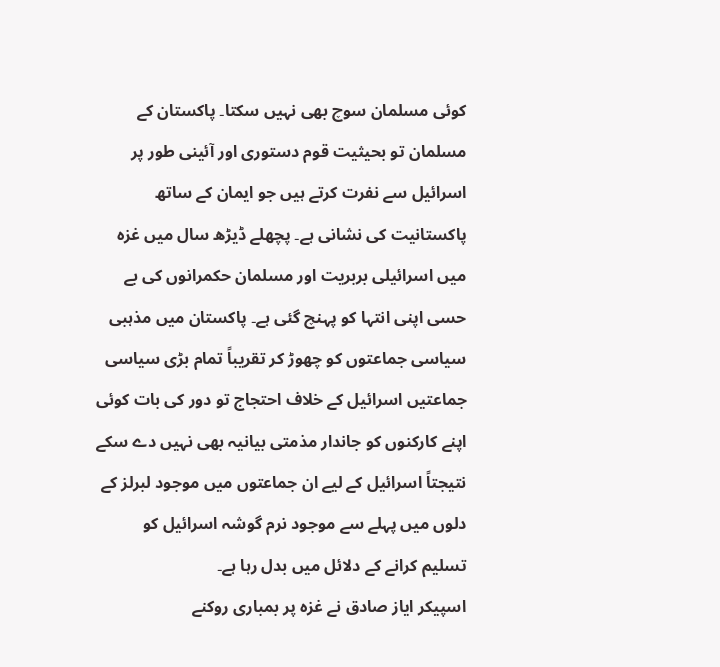کوئی مسلمان سوچ بھی نہیں سکتا۔ پاکستان کے مسلمان تو بحیثیت قوم دستوری اور آئینی طور پر اسرائیل سے نفرت کرتے ہیں جو ایمان کے ساتھ پاکستانیت کی نشانی ہے۔ پچھلے ڈیڑھ سال میں غزہ میں اسرائیلی بربریت اور مسلمان حکمرانوں کی بے حسی اپنی انتہا کو پہنچ گئی ہے۔ پاکستان میں مذہبی سیاسی جماعتوں کو چھوڑ کر تقریباً تمام بڑی سیاسی جماعتیں اسرائیل کے خلاف احتجاج تو دور کی بات کوئی اپنے کارکنوں کو جاندار مذمتی بیانیہ بھی نہیں دے سکے نتیجتاً اسرائیل کے لیے ان جماعتوں میں موجود لبرلز کے دلوں میں پہلے سے موجود نرم گوشہ اسرائیل کو تسلیم کرانے کے دلائل میں بدل رہا ہے۔
اسپیکر ایاز صادق نے غزہ پر بمباری روکنے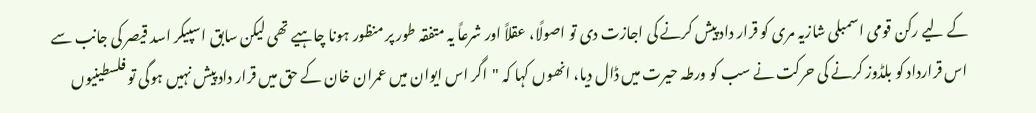کے لیے رکن قومی اسمبلی شازیہ مری کو قرار داد پیش کرنے کی اجازت دی تو اصولًا، عقلاً اور شرعاً یہ متفقہ طور پر منظور ہونا چاہیے تھی لیکن سابق اسپیکر اسد قیصر کی جانب سے اس قرارداد کو بلڈوز کرنے کی حرکت نے سب کو ورطہ حیرت میں ڈال دیا، انھوں کہا کہ "اگر اس ایوان میں عمران خان کے حق میں قرار داد پیش نہیں ہوگی تو فلسطینیوں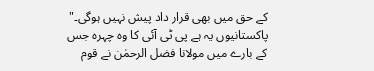کے حق میں بھی قرار داد پیش نہیں ہوگی۔" پاکستانیوں یہ ہے پی ٹی آئی کا وہ چہرہ جس کے بارے میں مولانا فضل الرحمٰن نے قوم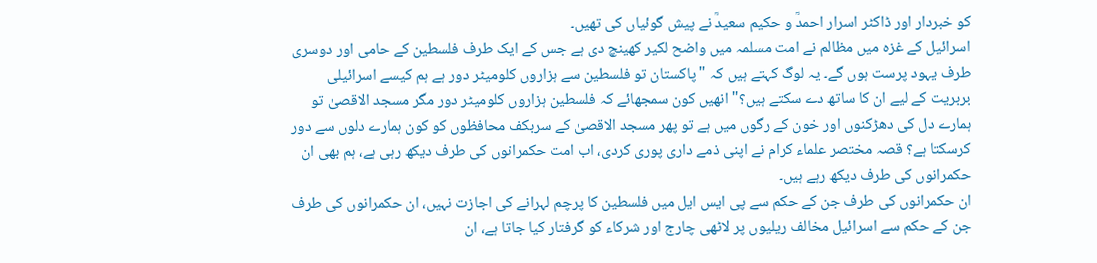کو خبردار اور ڈاکٹر اسرار احمدؒ و حکیم سعیدؒ نے پیش گوئیاں کی تھیں۔
اسرائیل کے غزہ میں مظالم نے امت مسلمہ میں واضح لکیر کھینچ دی ہے جس کے ایک طرف فلسطین کے حامی اور دوسری طرف یہود پرست ہوں گے۔ یہ لوگ کہتے ہیں کہ "پاکستان تو فلسطین سے ہزاروں کلومیٹر دور ہے ہم کیسے اسرائیلی بربریت کے لیے ان کا ساتھ دے سکتے ہیں؟" انھیں کون سمجھائے کہ فلسطین ہزاروں کلومیٹر دور مگر مسجد الاقصیٰ تو ہمارے دل کی دھڑکنوں اور خون کے رگوں میں ہے تو پھر مسجد الاقصیٰ کے سربکف محافظوں کو کون ہمارے دلوں سے دور کرسکتا ہے؟ قصہ مختصر علماء کرام نے اپنی ذمے داری پوری کردی، اب امت حکمرانوں کی طرف دیکھ رہی ہے، ہم بھی ان حکمرانوں کی طرف دیکھ رہے ہیں۔
ان حکمرانوں کی طرف جن کے حکم سے پی ایس ایل میں فلسطین کا پرچم لہرانے کی اجازت نہیں، ان حکمرانوں کی طرف جن کے حکم سے اسرائیل مخالف ریلیوں پر لاٹھی چارج اور شرکاء کو گرفتار کیا جاتا ہے، ان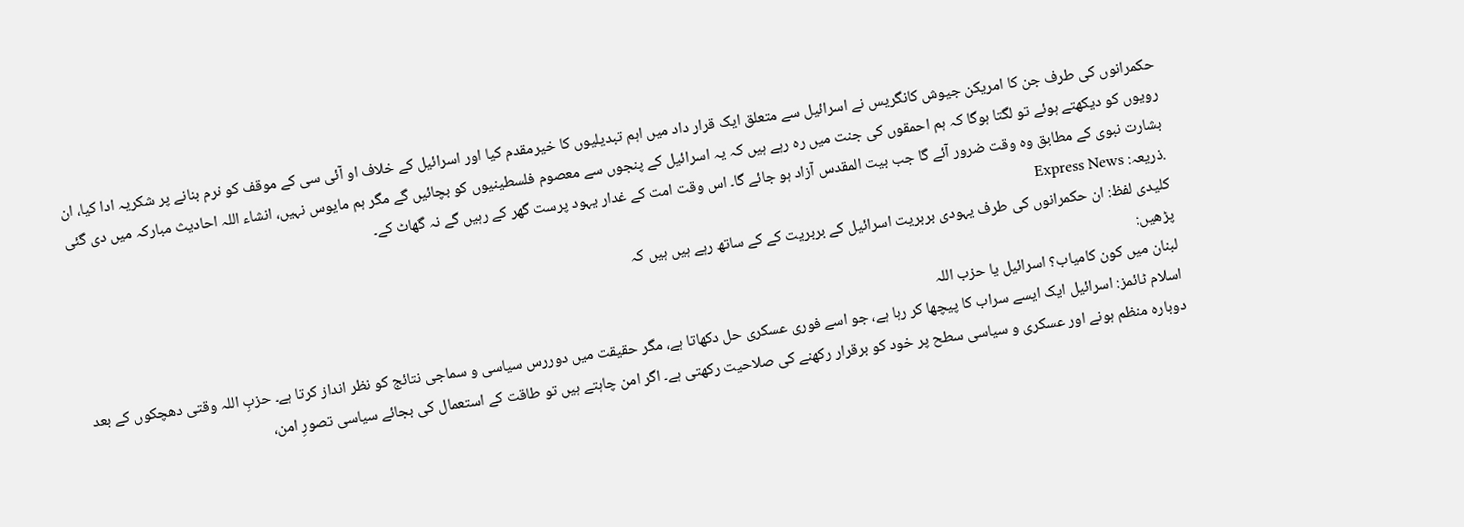حکمرانوں کی طرف جن کا امریکن جیوش کانگریس نے اسرائیل سے متعلق ایک قرار داد میں اہم تبدیلیوں کا خیرمقدم کیا اور اسرائیل کے خلاف او آئی سی کے موقف کو نرم بنانے پر شکریہ ادا کیا، ان رویوں کو دیکھتے ہوئے تو لگتا ہوگا کہ ہم احمقوں کی جنت میں رہ رہے ہیں کہ یہ اسرائیل کے پنجوں سے معصوم فلسطینیوں کو بچائیں گے مگر ہم مایوس نہیں، انشاء اللہ احادیث مبارکہ میں دی گئی بشارت نبوی کے مطابق وہ وقت ضرور آئے گا جب بیت المقدس آزاد ہو جائے گا۔ اس وقت امت کے غدار یہود پرست گھر کے رہیں گے نہ گھاٹ کے۔
.ذریعہ: Express News
کلیدی لفظ: ان حکمرانوں کی طرف یہودی بربریت اسرائیل کے بربریت کے کے ساتھ رہے ہیں ہیں کہ
پڑھیں:
لبنان میں کون کامیاب؟ اسرائیل یا حزب اللہ
اسلام ٹائمز: اسرائیل ایک ایسے سراب کا پیچھا کر رہا ہے، جو اسے فوری عسکری حل دکھاتا ہے، مگر حقیقت میں دوررس سیاسی و سماجی نتائج کو نظر انداز کرتا ہے۔ حزبِ اللہ وقتی دھچکوں کے بعد دوبارہ منظم ہونے اور عسکری و سیاسی سطح پر خود کو برقرار رکھنے کی صلاحیت رکھتی ہے۔ اگر امن چاہتے ہیں تو طاقت کے استعمال کی بجائے سیاسی تصورِ امن،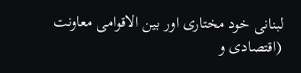لبنانی خود مختاری اور بین الاقوامی معاونت (اقتصادی و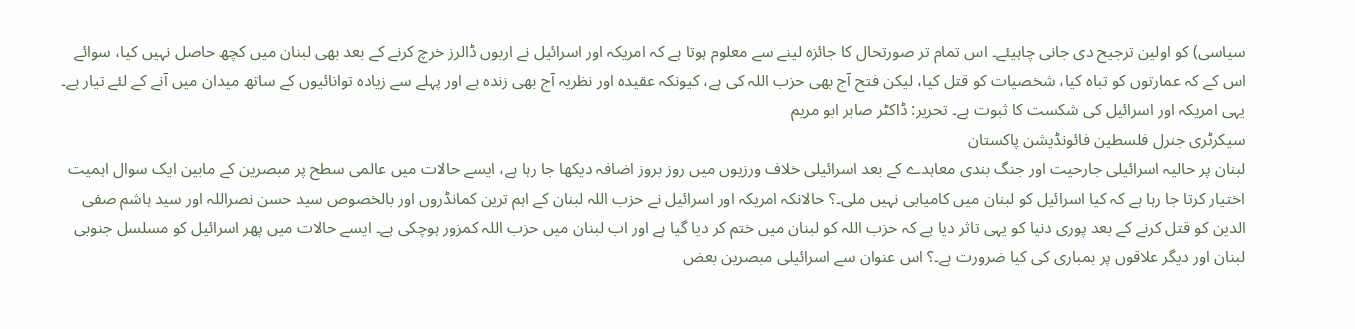سیاسی) کو اولین ترجیح دی جانی چاہیئے۔ اس تمام تر صورتحال کا جائزہ لینے سے معلوم ہوتا ہے کہ امریکہ اور اسرائیل نے اربوں ڈالرز خرچ کرنے کے بعد بھی لبنان میں کچھ حاصل نہیں کیا، سوائے اس کے کہ عمارتوں کو تباہ کیا، شخصیات کو قتل کیا، لیکن فتح آج بھی حزب اللہ کی ہے، کیونکہ عقیدہ اور نظریہ آج بھی زندہ ہے اور پہلے سے زیادہ توانائیوں کے ساتھ میدان میں آنے کے لئے تیار ہے۔ یہی امریکہ اور اسرائیل کی شکست کا ثبوت ہے۔ تحریر: ڈاکٹر صابر ابو مریم
سیکرٹری جنرل فلسطین فائونڈیشن پاکستان
لبنان پر حالیہ اسرائیلی جارحیت اور جنگ بندی معاہدے کے بعد اسرائیلی خلاف ورزیوں میں روز بروز اضافہ دیکھا جا رہا ہے، ایسے حالات میں عالمی سطح پر مبصرین کے مابین ایک سوال اہمیت اختیار کرتا جا رہا ہے کہ کیا اسرائیل کو لبنان میں کامیابی نہیں ملی۔؟ حالانکہ امریکہ اور اسرائیل نے حزب اللہ لبنان کے اہم ترین کمانڈروں اور بالخصوص سید حسن نصراللہ اور سید ہاشم صفی الدین کو قتل کرنے کے بعد پوری دنیا کو یہی تاثر دیا ہے کہ حزب اللہ کو لبنان میں ختم کر دیا گیا ہے اور اب لبنان میں حزب اللہ کمزور ہوچکی ہے۔ ایسے حالات میں پھر اسرائیل کو مسلسل جنوبی لبنان اور دیگر علاقوں پر بمباری کی کیا ضرورت ہے۔؟ اس عنوان سے اسرائیلی مبصرین بعض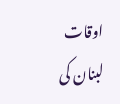اوقات لبنان کی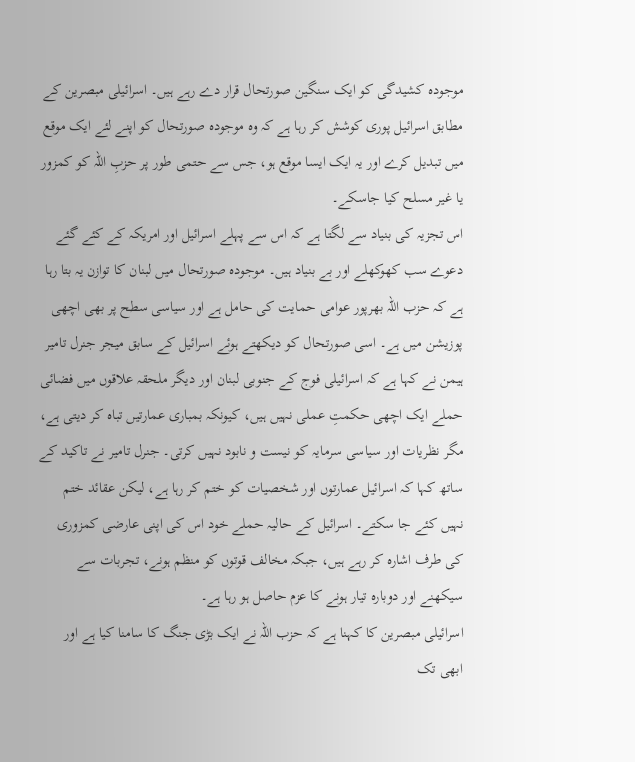موجودہ کشیدگی کو ایک سنگین صورتحال قرار دے رہے ہیں۔ اسرائیلی مبصرین کے مطابق اسرائیل پوری کوشش کر رہا ہے کہ وہ موجودہ صورتحال کو اپنے لئے ایک موقع میں تبدیل کرے اور یہ ایک ایسا موقع ہو، جس سے حتمی طور پر حزبِ اللہ کو کمزور یا غیر مسلح کیا جاسکے۔
اس تجزیہ کی بنیاد سے لگتا ہے کہ اس سے پہلے اسرائیل اور امریکہ کے کئے گئے دعوے سب کھوکھلے اور بے بنیاد ہیں۔ موجودہ صورتحال میں لبنان کا توازن یہ بتا رہا ہے کہ حزب اللہ بھرپور عوامی حمایت کی حامل ہے اور سیاسی سطح پر بھی اچھی پوزیشن میں ہے۔ اسی صورتحال کو دیکھتے ہوئے اسرائیل کے سابق میجر جنرل تامیر ہیمن نے کہا ہے کہ اسرائیلی فوج کے جنوبی لبنان اور دیگر ملحقہ علاقوں میں فضائی حملے ایک اچھی حکمتِ عملی نہیں ہیں، کیونکہ بمباری عمارتیں تباہ کر دیتی ہے، مگر نظریات اور سیاسی سرمایہ کو نیست و نابود نہیں کرتی۔ جنرل تامیر نے تاکید کے ساتھ کہا کہ اسرائیل عمارتوں اور شخصیات کو ختم کر رہا ہے، لیکن عقائد ختم نہیں کئے جا سکتے۔ اسرائیل کے حالیہ حملے خود اس کی اپنی عارضی کمزوری کی طرف اشارہ کر رہے ہیں، جبکہ مخالف قوتوں کو منظم ہونے، تجربات سے سیکھنے اور دوبارہ تیار ہونے کا عزم حاصل ہو رہا ہے۔
اسرائیلی مبصرین کا کہنا ہے کہ حزب اللہ نے ایک بڑی جنگ کا سامنا کیا ہے اور ابھی تک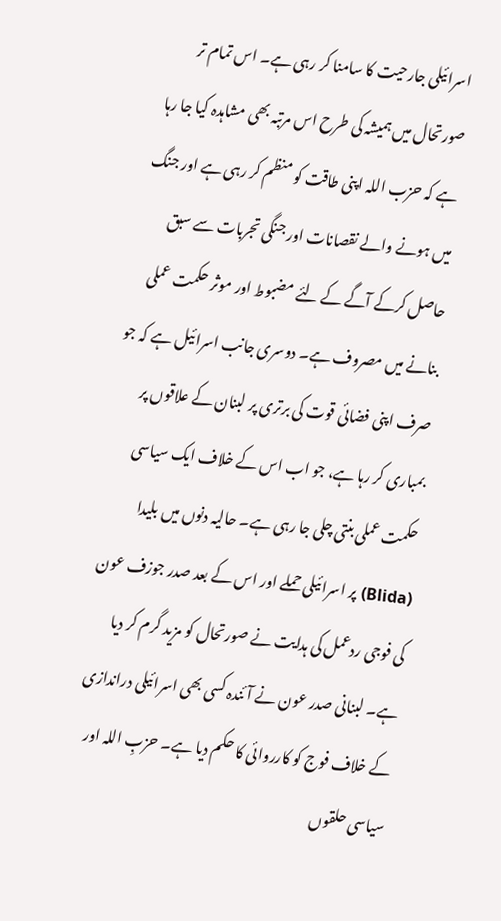اسرائیلی جارحیت کا سامنا کر رہی ہے۔ اس تمام تر صورتحال میں ہمیشہ کی طرح اس مرتبہ بھی مشاہدہ کیا جا رہا ہے کہ حزب اللہ اپنی طاقت کو منظم کر رہی ہے اور جنگ میں ہونے والے نقصانات اور جنگی تجربات سے سبق حاصل کرکے آگے کے لئے مضبوط اور موثر حکمت عملی بنانے میں مصروف ہے۔ دوسری جانب اسرائیل ہے کہ جو صرف اپنی فضائی قوت کی برتری پر لبنان کے علاقوں پر بمباری کر رہا ہے، جو اب اس کے خلاف ایک سیاسی حکمت عملی بنتی چلی جا رہی ہے۔ حالیہ دنوں میں بلیدا (Blida) پر اسرائیلی حملے اور اس کے بعد صدر جوزف عون کی فوجی ردعمل کی ہدایت نے صورتحال کو مزید گرم کر دیا ہے۔ لبنانی صدر عون نے آئندہ کسی بھی اسرائیلی دراندازی کے خلاف فوج کو کارروائی کا حکم دیا ہے۔ حزبِ اللہ اور سیاسی حلقوں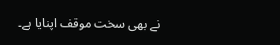نے بھی سخت موقف اپنایا ہے۔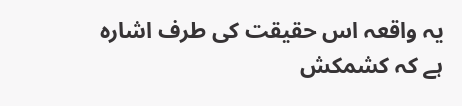یہ واقعہ اس حقیقت کی طرف اشارہ ہے کہ کشمکش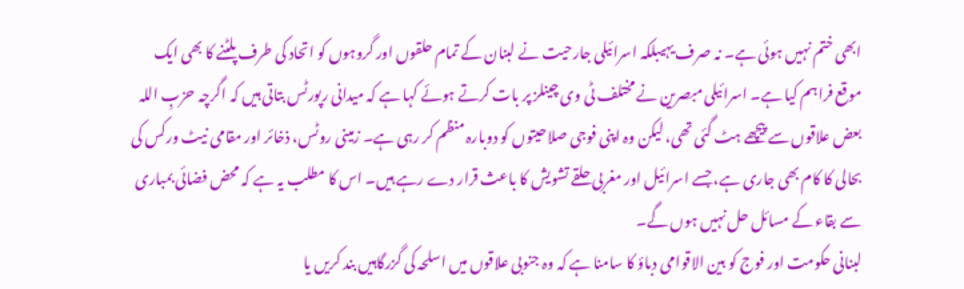ابھی ختم نہیں ہوئی ہے۔ نہ صرف یہیبلکہ اسرائیلی جارحیت نے لبنان کے تمام حلقوں اور گروہوں کو اتحاد کی طرف پلٹنے کا بھی ایک موقع فراہم کیا ہے۔ اسرائیلی مبصرین نے مختلف ٹی وی چینلز پر بات کرتے ہوئے کہا ہے کہ میدانی رپورٹس بتاتی ہیں کہ اگرچہ حزبِ اللہ بعض علاقوں سے پیچھے ہٹ گئی تھی، لیکن وہ اپنی فوجی صلاحیتوں کو دوبارہ منظم کر رہی ہے۔ زمینی روٹس، ذخائر اور مقامی نیٹ ورکس کی بحالی کا کام بھی جاری ہے، جسے اسرائیل اور مغربی حلقے تشویش کا باعث قرار دے رہے ہیں۔ اس کا مطلب یہ ہے کہ محض فضائی بمباری سے بقاء کے مسائل حل نہیں ہوں گے۔
لبنانی حکومت اور فوج کو بین الاقوامی دباؤ کا سامنا ہے کہ وہ جنوبی علاقوں میں اسلحہ کی گزرگاہیں بند کریں یا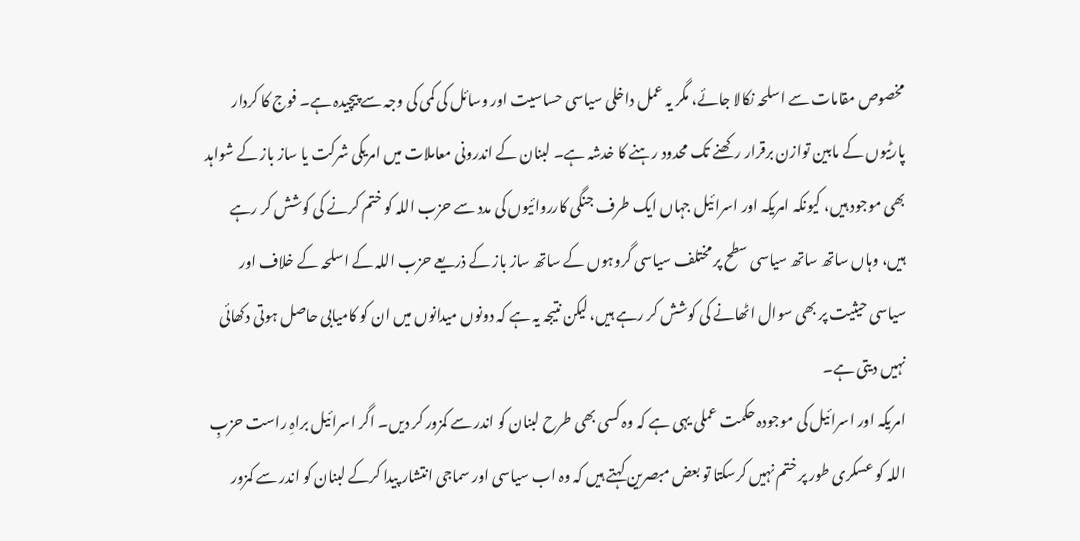مخصوص مقامات سے اسلحہ نکالا جائے، مگر یہ عمل داخلی سیاسی حساسیت اور وسائل کی کمی کی وجہ سے پیچیدہ ہے۔ فوج کا کردار پارٹیوں کے مابین توازن برقرار رکھنے تک محدود رہنے کا خدشہ ہے۔ لبنان کے اندرونی معاملات میں امریکی شرکت یا ساز باز کے شواہد بھی موجود ہیں، کیونکہ امریکہ اور اسرائیل جہاں ایک طرف جنگی کارروائیوں کی مدد سے حزب اللہ کو ختم کرنے کی کوشش کر رہے ہیں، وہاں ساتھ ساتھ سیاسی سطح پر مختلف سیاسی گروہوں کے ساتھ ساز باز کے ذریعے حزب اللہ کے اسلحہ کے خلاف اور سیاسی حیثیت پر بھی سوال اٹھانے کی کوشش کر رہے ہیں، لیکن نتیجہ یہ ہے کہ دونوں میدانوں میں ان کو کامیابی حاصل ہوتی دکھائی نہیں دیتی ہے۔
امریکہ اور اسرائیل کی موجودہ حکمت عملی یہی ہے کہ وہ کسی بھی طرح لبنان کو اندر سے کمزور کر دیں۔ اگر اسرائیل براہِ راست حزبِ اللہ کو عسکری طور پر ختم نہیں کرسکتا تو بعض مبصرین کہتے ہیں کہ وہ اب سیاسی اور سماجی انتشار پیدا کرکے لبنان کو اندر سے کمزور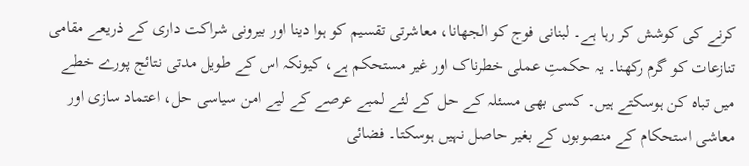کرنے کی کوشش کر رہا ہے۔ لبنانی فوج کو الجھانا، معاشرتی تقسیم کو ہوا دینا اور بیرونی شراکت داری کے ذریعے مقامی تنازعات کو گرم رکھنا۔ یہ حکمتِ عملی خطرناک اور غیر مستحکم ہے، کیونکہ اس کے طویل مدتی نتائج پورے خطے میں تباہ کن ہوسکتے ہیں۔ کسی بھی مسئلہ کے حل کے لئے لمبے عرصے کے لیے امن سیاسی حل، اعتماد سازی اور معاشی استحکام کے منصوبوں کے بغیر حاصل نہیں ہوسکتا۔ فضائی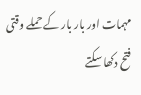مہمات اور بار بار کے حملے وقتی فتح دکھا سکتے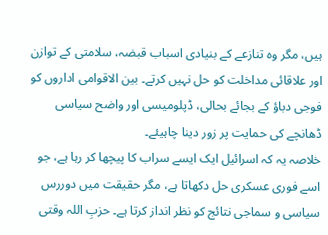ہیں، مگر وہ تنازعے کے بنیادی اسباب قبضہ، سلامتی کے توازن اور علاقائی مداخلت کو حل نہیں کرتے۔ بین الاقوامی اداروں کو فوجی دباؤ کے بجائے بحالی، ڈپلومیسی اور واضح سیاسی ڈھانچے کی حمایت پر زور دینا چاہیئے۔
خلاصہ یہ کہ اسرائیل ایک ایسے سراب کا پیچھا کر رہا ہے، جو اسے فوری عسکری حل دکھاتا ہے، مگر حقیقت میں دوررس سیاسی و سماجی نتائج کو نظر انداز کرتا ہے۔ حزبِ اللہ وقتی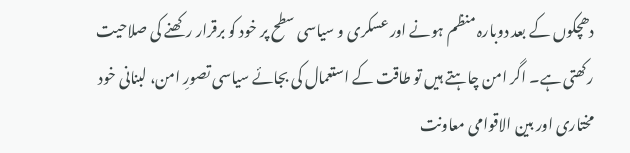دھچکوں کے بعد دوبارہ منظم ہونے اور عسکری و سیاسی سطح پر خود کو برقرار رکھنے کی صلاحیت رکھتی ہے۔ اگر امن چاہتے ہیں تو طاقت کے استعمال کی بجائے سیاسی تصورِ امن، لبنانی خود مختاری اور بین الاقوامی معاونت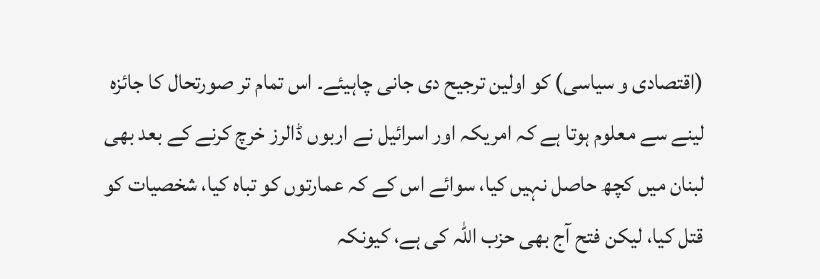(اقتصادی و سیاسی) کو اولین ترجیح دی جانی چاہیئے۔ اس تمام تر صورتحال کا جائزہ لینے سے معلوم ہوتا ہے کہ امریکہ اور اسرائیل نے اربوں ڈالرز خرچ کرنے کے بعد بھی لبنان میں کچھ حاصل نہیں کیا، سوائے اس کے کہ عمارتوں کو تباہ کیا، شخصیات کو قتل کیا، لیکن فتح آج بھی حزب اللہ کی ہے، کیونکہ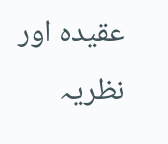عقیدہ اور نظریہ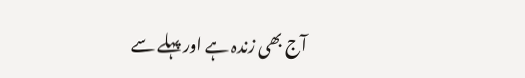آج بھی زندہ ہے اور پہلے سے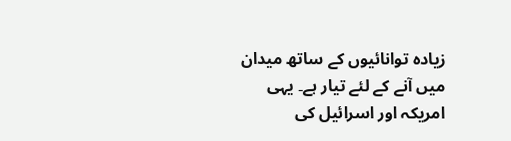زیادہ توانائیوں کے ساتھ میدان میں آنے کے لئے تیار ہے۔ یہی امریکہ اور اسرائیل کی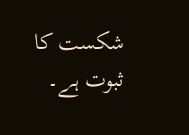شکست کا ثبوت ہے۔